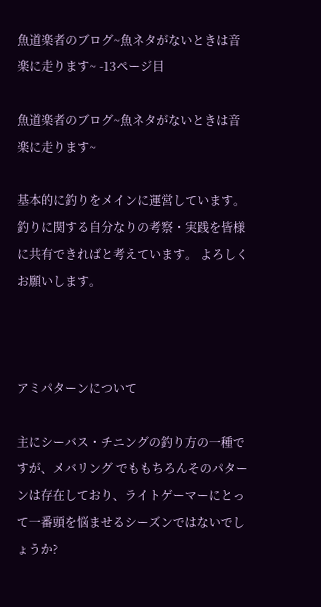魚道楽者のブログ~魚ネタがないときは音楽に走ります~ -13ページ目

魚道楽者のブログ~魚ネタがないときは音楽に走ります~

基本的に釣りをメインに運営しています。釣りに関する自分なりの考察・実践を皆様に共有できればと考えています。 よろしくお願いします。



アミパターンについて

主にシーバス・チニングの釣り方の一種ですが、メバリング でももちろんそのパターンは存在しており、ライトゲーマーにとって一番頭を悩ませるシーズンではないでしょうか?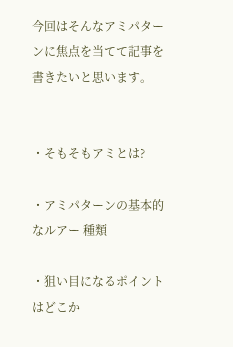今回はそんなアミパターンに焦点を当てて記事を書きたいと思います。


・そもそもアミとは?

・アミパターンの基本的なルアー 種類

・狙い目になるポイントはどこか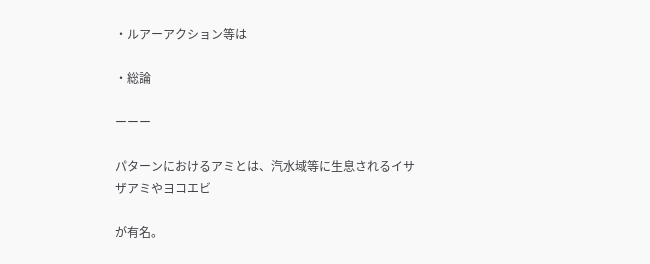・ルアーアクション等は

・総論

ーーー

パターンにおけるアミとは、汽水域等に生息されるイサザアミやヨコエビ

が有名。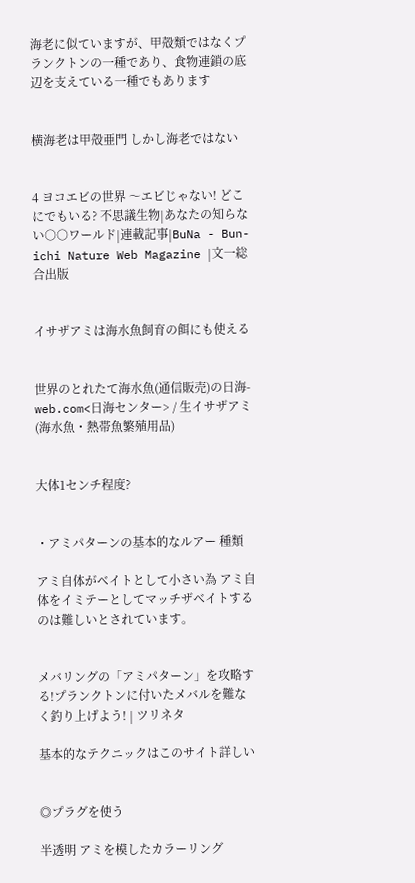海老に似ていますが、甲殻類ではなくプランクトンの一種であり、食物連鎖の底辺を支えている一種でもあります


横海老は甲殻亜門 しかし海老ではない


4 ヨコエビの世界 〜エビじゃない! どこにでもいる? 不思議生物|あなたの知らない○○ワールド|連載記事|BuNa - Bun-ichi Nature Web Magazine |文一総合出版


イサザアミは海水魚飼育の餌にも使える


世界のとれたて海水魚(通信販売)の日海-web.com<日海センター> / 生イサザアミ(海水魚・熱帯魚繁殖用品)


大体1センチ程度?


・アミパターンの基本的なルアー 種類

アミ自体がベイトとして小さい為 アミ自体をイミテーとしてマッチザベイトするのは難しいとされています。


メバリングの「アミパターン」を攻略する!プランクトンに付いたメバルを難なく釣り上げよう! | ツリネタ

基本的なテクニックはこのサイト詳しい


◎プラグを使う

半透明 アミを模したカラーリング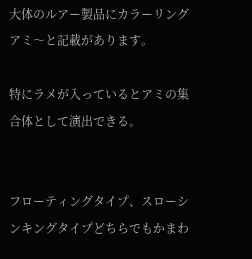大体のルアー製品にカラーリング アミ〜と記載があります。

特にラメが入っているとアミの集合体として演出できる。


フローティングタイプ、スローシンキングタイプどちらでもかまわ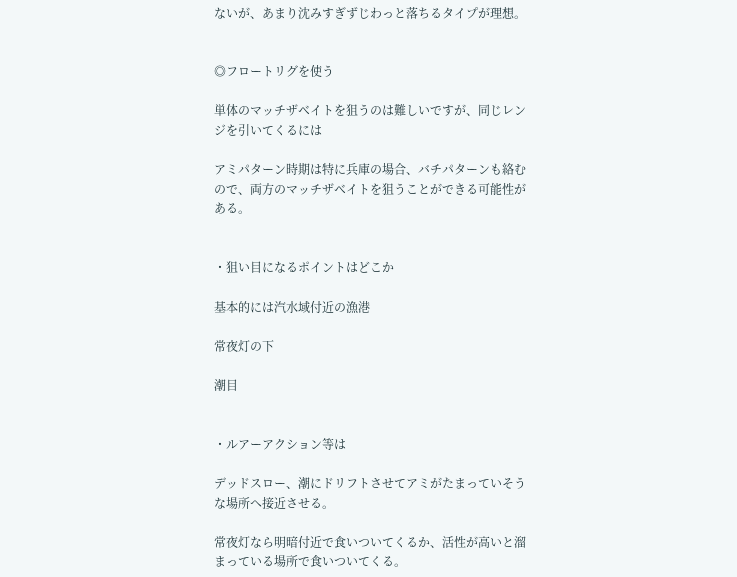ないが、あまり沈みすぎずじわっと落ちるタイプが理想。


◎フロートリグを使う

単体のマッチザベイトを狙うのは難しいですが、同じレンジを引いてくるには

アミパターン時期は特に兵庫の場合、バチパターンも絡むので、両方のマッチザベイトを狙うことができる可能性がある。


・狙い目になるポイントはどこか

基本的には汽水域付近の漁港

常夜灯の下

潮目


・ルアーアクション等は

デッドスロー、潮にドリフトさせてアミがたまっていそうな場所へ接近させる。

常夜灯なら明暗付近で食いついてくるか、活性が高いと溜まっている場所で食いついてくる。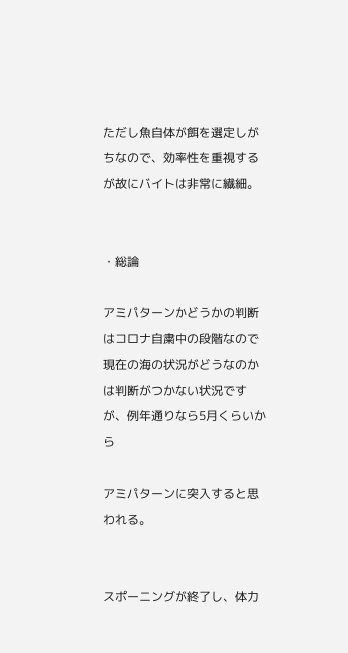ただし魚自体が餌を選定しがちなので、効率性を重視するが故にバイトは非常に繊細。


・総論

アミパターンかどうかの判断はコロナ自粛中の段階なので現在の海の状況がどうなのかは判断がつかない状況ですが、例年通りなら5月くらいから

アミパターンに突入すると思われる。


スポーニングが終了し、体力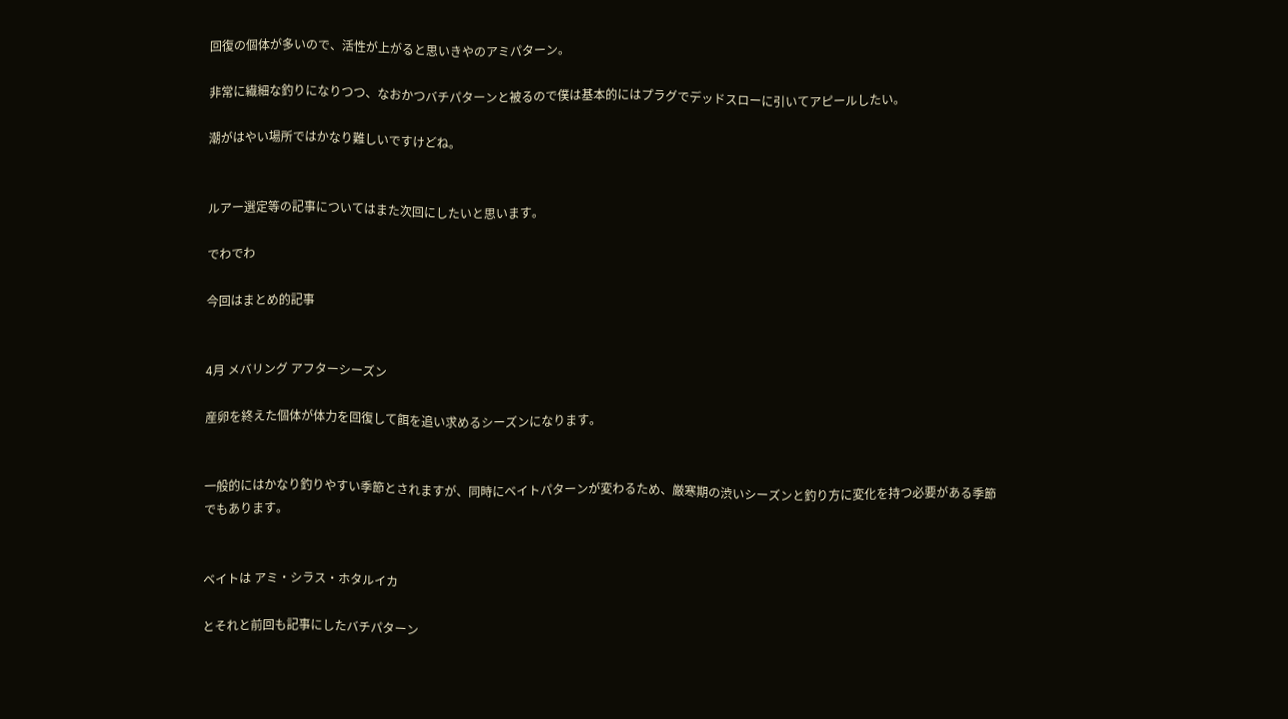回復の個体が多いので、活性が上がると思いきやのアミパターン。

非常に繊細な釣りになりつつ、なおかつバチパターンと被るので僕は基本的にはプラグでデッドスローに引いてアピールしたい。

潮がはやい場所ではかなり難しいですけどね。


ルアー選定等の記事についてはまた次回にしたいと思います。

でわでわ

今回はまとめ的記事


4月 メバリング アフターシーズン

産卵を終えた個体が体力を回復して餌を追い求めるシーズンになります。


一般的にはかなり釣りやすい季節とされますが、同時にベイトパターンが変わるため、厳寒期の渋いシーズンと釣り方に変化を持つ必要がある季節でもあります。


ベイトは アミ・シラス・ホタルイカ

とそれと前回も記事にしたバチパターン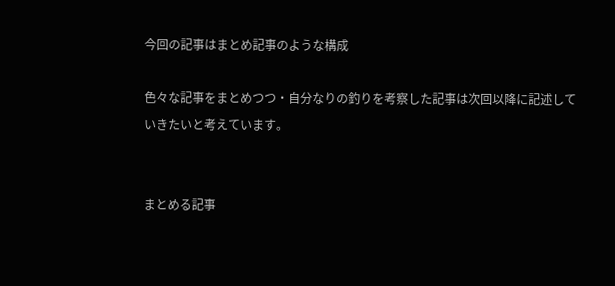今回の記事はまとめ記事のような構成

色々な記事をまとめつつ・自分なりの釣りを考察した記事は次回以降に記述していきたいと考えています。


まとめる記事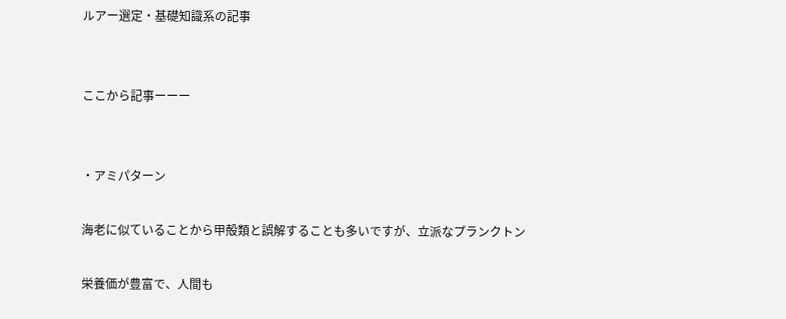ルアー選定・基礎知識系の記事


ここから記事ーーー


・アミパターン

海老に似ていることから甲殻類と誤解することも多いですが、立派なプランクトン

栄養価が豊富で、人間も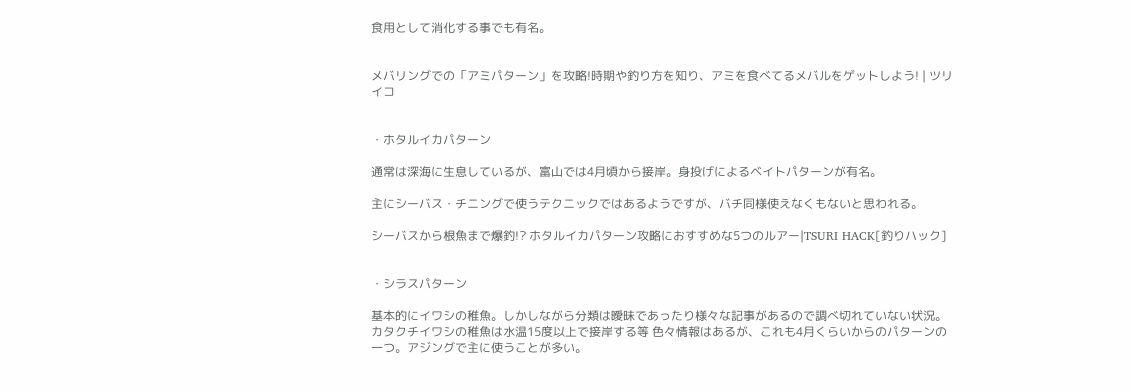食用として消化する事でも有名。


メバリングでの「アミパターン」を攻略!時期や釣り方を知り、アミを食べてるメバルをゲットしよう! | ツリイコ


・ホタルイカパターン

通常は深海に生息しているが、富山では4月頃から接岸。身投げによるベイトパターンが有名。

主にシーバス・チニングで使うテクニックではあるようですが、バチ同様使えなくもないと思われる。

シーバスから根魚まで爆釣!? ホタルイカパターン攻略におすすめな5つのルアー|TSURI HACK[釣りハック]


・シラスパターン

基本的にイワシの稚魚。しかしながら分類は曖昧であったり様々な記事があるので調べ切れていない状況。カタクチイワシの稚魚は水温15度以上で接岸する等 色々情報はあるが、これも4月くらいからのパターンの一つ。アジングで主に使うことが多い。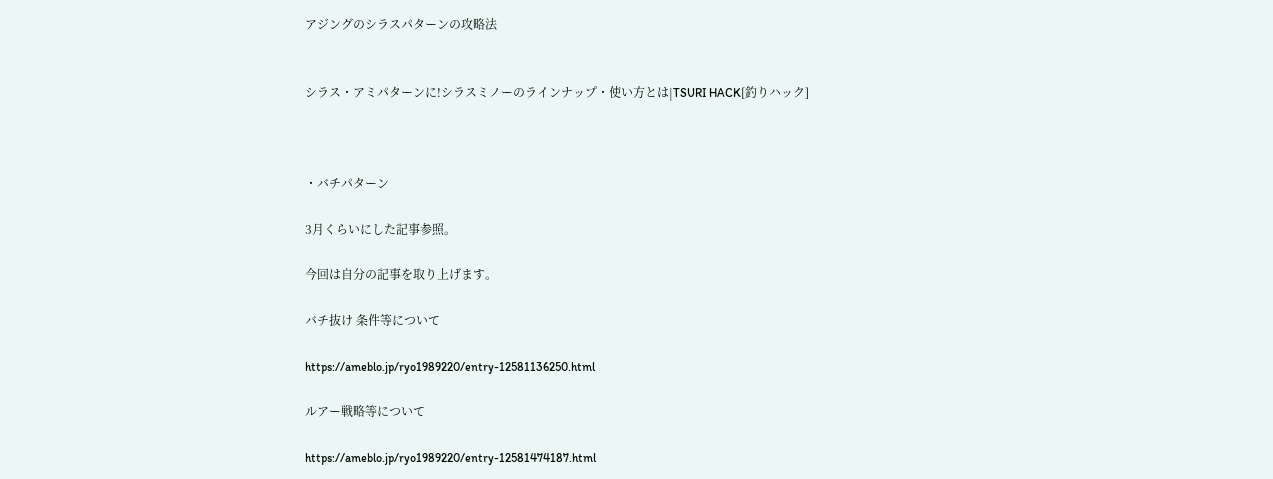アジングのシラスパターンの攻略法


シラス・アミパターンに!シラスミノーのラインナップ・使い方とは|TSURI HACK[釣りハック]



・バチパターン

3月くらいにした記事参照。

今回は自分の記事を取り上げます。

バチ抜け 条件等について

https://ameblo.jp/ryo1989220/entry-12581136250.html

ルアー戦略等について

https://ameblo.jp/ryo1989220/entry-12581474187.html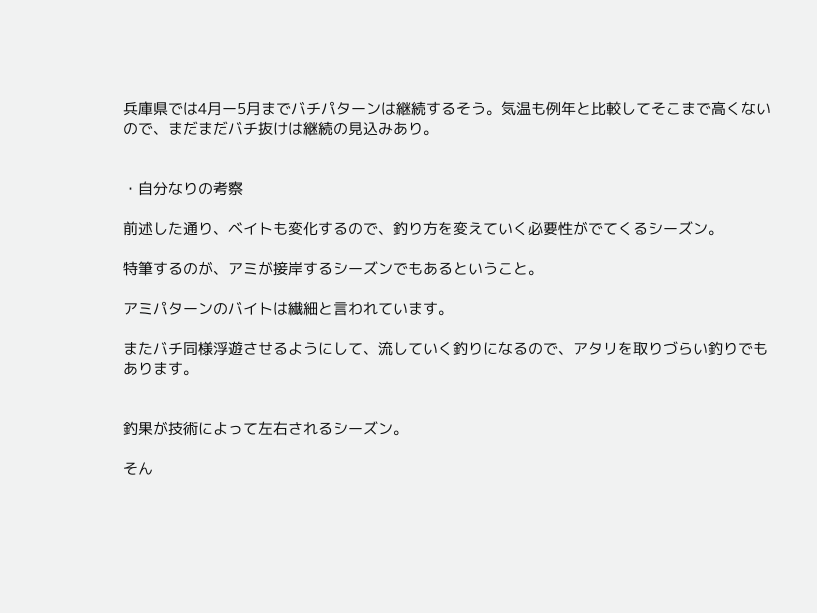兵庫県では4月ー5月までバチパターンは継続するそう。気温も例年と比較してそこまで高くないので、まだまだバチ抜けは継続の見込みあり。


・自分なりの考察

前述した通り、ベイトも変化するので、釣り方を変えていく必要性がでてくるシーズン。

特筆するのが、アミが接岸するシーズンでもあるということ。

アミパターンのバイトは繊細と言われています。

またバチ同様浮遊させるようにして、流していく釣りになるので、アタリを取りづらい釣りでもあります。


釣果が技術によって左右されるシーズン。

そん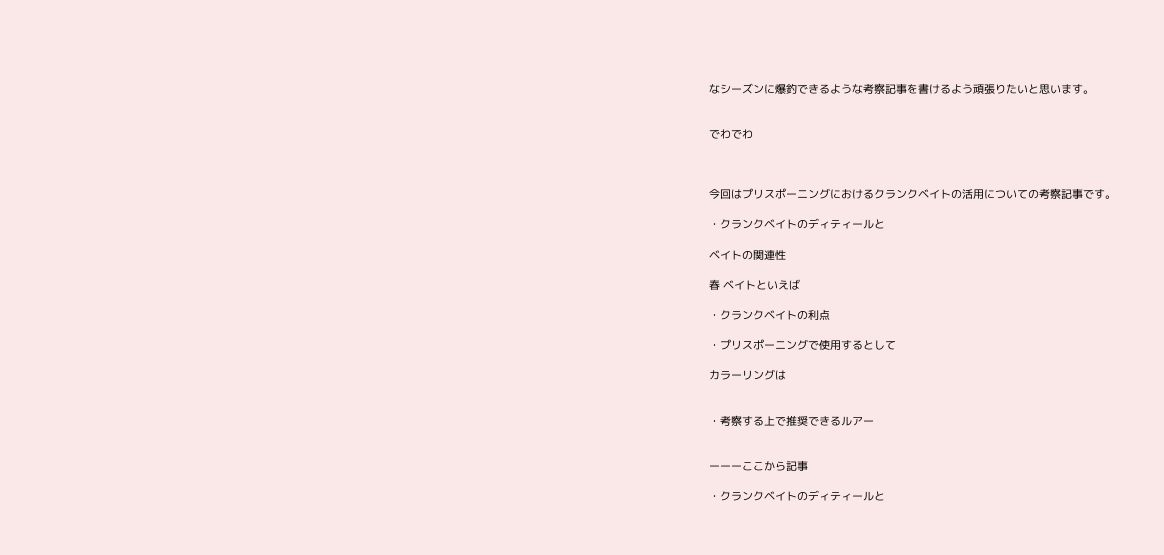なシーズンに爆釣できるような考察記事を書けるよう頑張りたいと思います。


でわでわ



今回はプリスポーニングにおけるクランクベイトの活用についての考察記事です。

・クランクベイトのディティールと

ベイトの関連性

春 ベイトといえば

・クランクベイトの利点

・プリスポーニングで使用するとして

カラーリングは


・考察する上で推奨できるルアー


ーーーここから記事

・クランクベイトのディティールと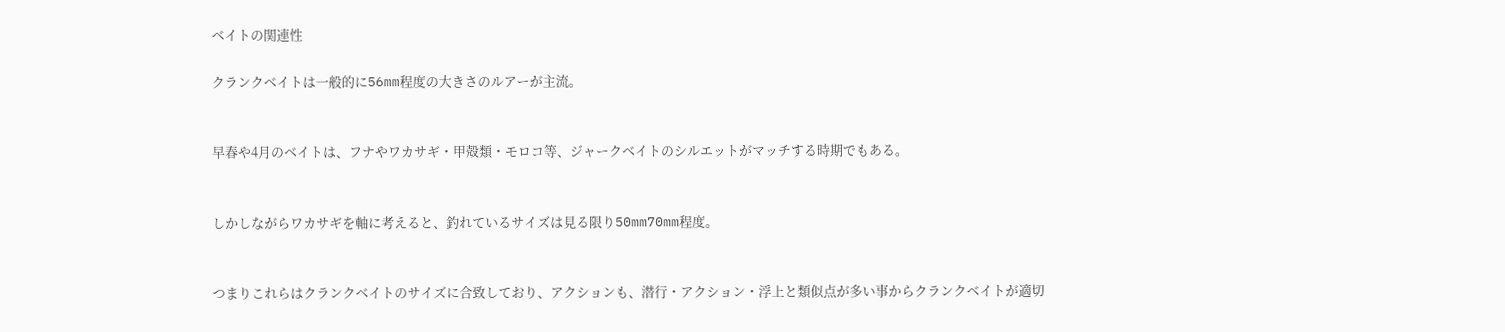ベイトの関連性

クランクベイトは一般的に56mm程度の大きさのルアーが主流。


早春や4月のベイトは、フナやワカサギ・甲殻類・モロコ等、ジャークベイトのシルエットがマッチする時期でもある。


しかしながらワカサギを軸に考えると、釣れているサイズは見る限り50mm70mm程度。


つまりこれらはクランクベイトのサイズに合致しており、アクションも、潜行・アクション・浮上と類似点が多い事からクランクベイトが適切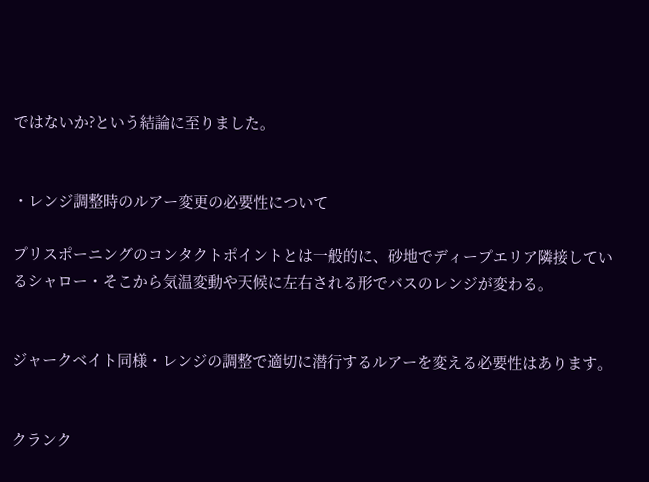ではないか?という結論に至りました。


・レンジ調整時のルアー変更の必要性について

プリスポーニングのコンタクトポイントとは一般的に、砂地でディープエリア隣接しているシャロー・そこから気温変動や天候に左右される形でバスのレンジが変わる。


ジャークベイト同様・レンジの調整で適切に潜行するルアーを変える必要性はあります。


クランク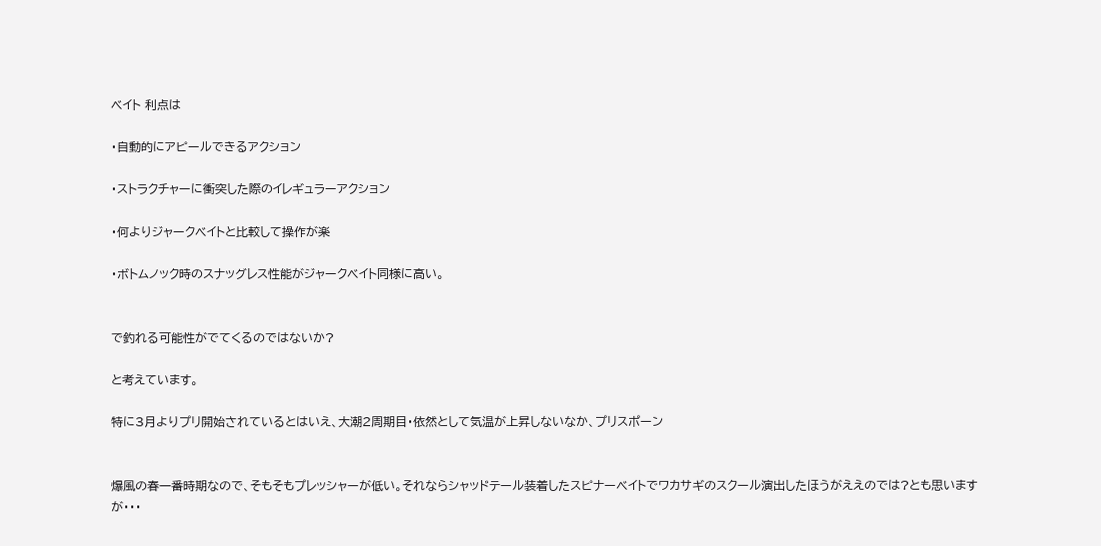ベイト 利点は

・自動的にアピールできるアクション

・ストラクチャーに衝突した際のイレギュラーアクション

・何よりジャークベイトと比較して操作が楽

・ボトムノック時のスナッグレス性能がジャークベイト同様に高い。


で釣れる可能性がでてくるのではないか?

と考えています。

特に3月よりプリ開始されているとはいえ、大潮2周期目・依然として気温が上昇しないなか、プリスポーン


爆風の春一番時期なので、そもそもプレッシャーが低い。それならシャッドテール装着したスピナーベイトでワカサギのスクール演出したほうがええのでは?とも思いますが・・・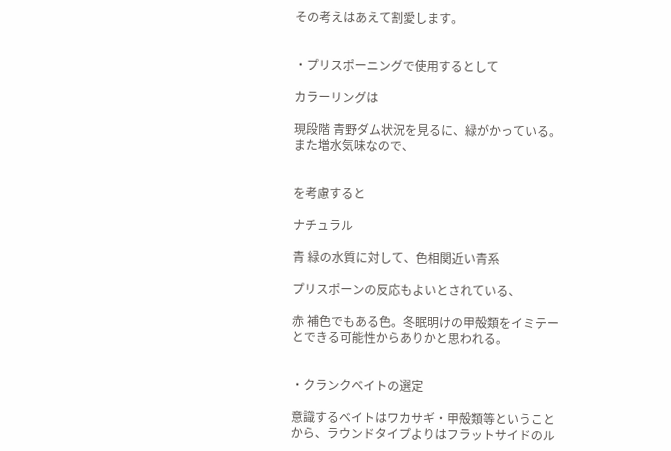その考えはあえて割愛します。


・プリスポーニングで使用するとして

カラーリングは

現段階 青野ダム状況を見るに、緑がかっている。また増水気味なので、


を考慮すると

ナチュラル

青 緑の水質に対して、色相関近い青系

プリスポーンの反応もよいとされている、

赤 補色でもある色。冬眠明けの甲殻類をイミテーとできる可能性からありかと思われる。


・クランクベイトの選定

意識するベイトはワカサギ・甲殻類等ということから、ラウンドタイプよりはフラットサイドのル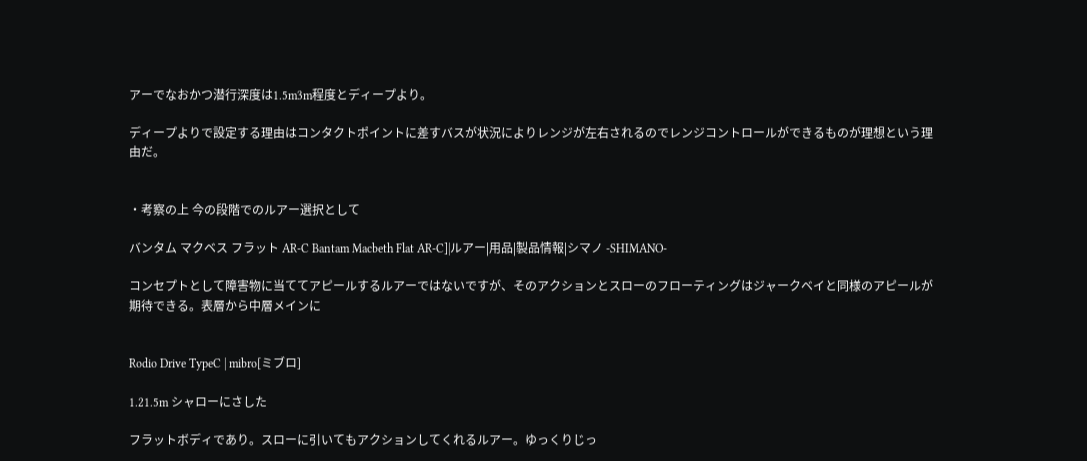アーでなおかつ潜行深度は1.5m3m程度とディープより。

ディープよりで設定する理由はコンタクトポイントに差すバスが状況によりレンジが左右されるのでレンジコントロールができるものが理想という理由だ。


・考察の上 今の段階でのルアー選択として

バンタム マクベス フラット AR-C Bantam Macbeth Flat AR-C]|ルアー|用品|製品情報|シマノ -SHIMANO-

コンセプトとして障害物に当ててアピールするルアーではないですが、そのアクションとスローのフローティングはジャークベイと同様のアピールが期待できる。表層から中層メインに


Rodio Drive TypeC | mibro[ミブロ]

1.21.5m シャローにさした

フラットボディであり。スローに引いてもアクションしてくれるルアー。ゆっくりじっ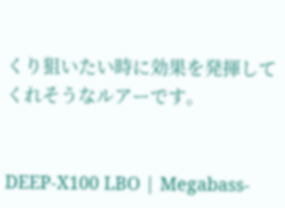くり狙いたい時に効果を発揮してくれそうなルアーです。


DEEP-X100 LBO | Megabass-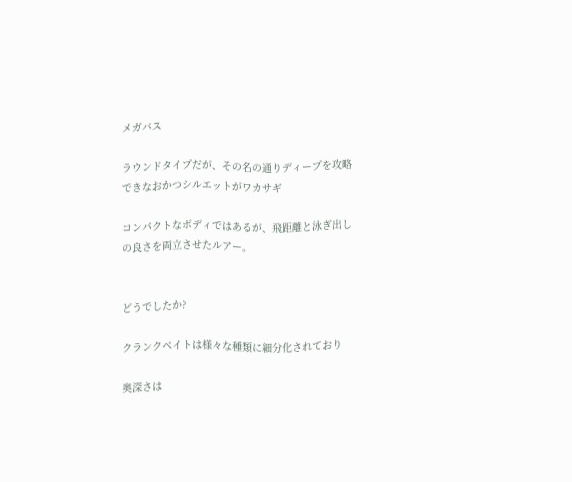メガバス

ラウンドタイプだが、その名の通りディープを攻略できなおかつシルエットがワカサギ

コンパクトなボディではあるが、飛距離と泳ぎ出しの良さを両立させたルアー。


どうでしたか?

クランクベイトは様々な種類に細分化されており

奥深さは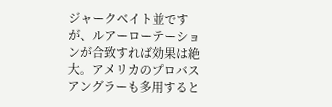ジャークベイト並ですが、ルアーローテーションが合致すれば効果は絶大。アメリカのプロバスアングラーも多用すると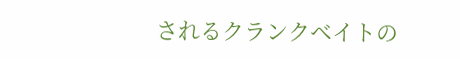されるクランクベイトの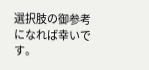選択肢の御参考になれば幸いです。